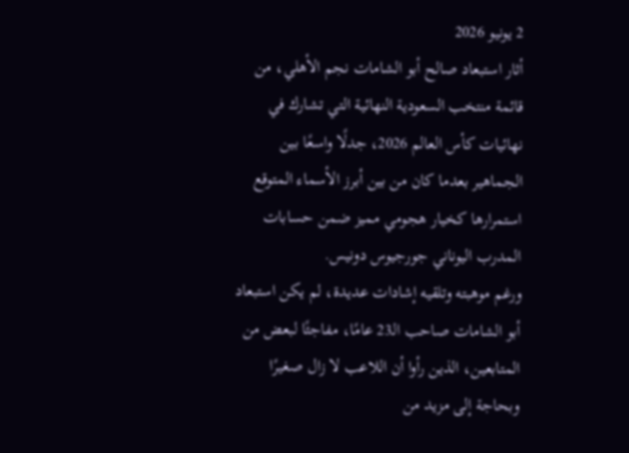2 يونيو 2026
أثار استبعاد صالح أبو الشامات نجم الأهلي، من قائمة منتخب السعودية النهائية التي تشارك في نهائيات كأس العالم 2026، جدلًا واسعًا بين الجماهير بعدما كان من بين أبرز الأسماء المتوقع استمرارها كخيار هجومي مميز ضمن حسابات المدرب اليوناني جورجيوس دونيس.
ورغم موهبته وتلقيه إشادات عديدة، لم يكن استبعاد أبو الشامات صاحب الـ23 عامًا، مفاجئًا لبعض من المتابعين، الذين رأوا أن اللاعب لا زال صغيرًا وبحاجة إلى مزيد من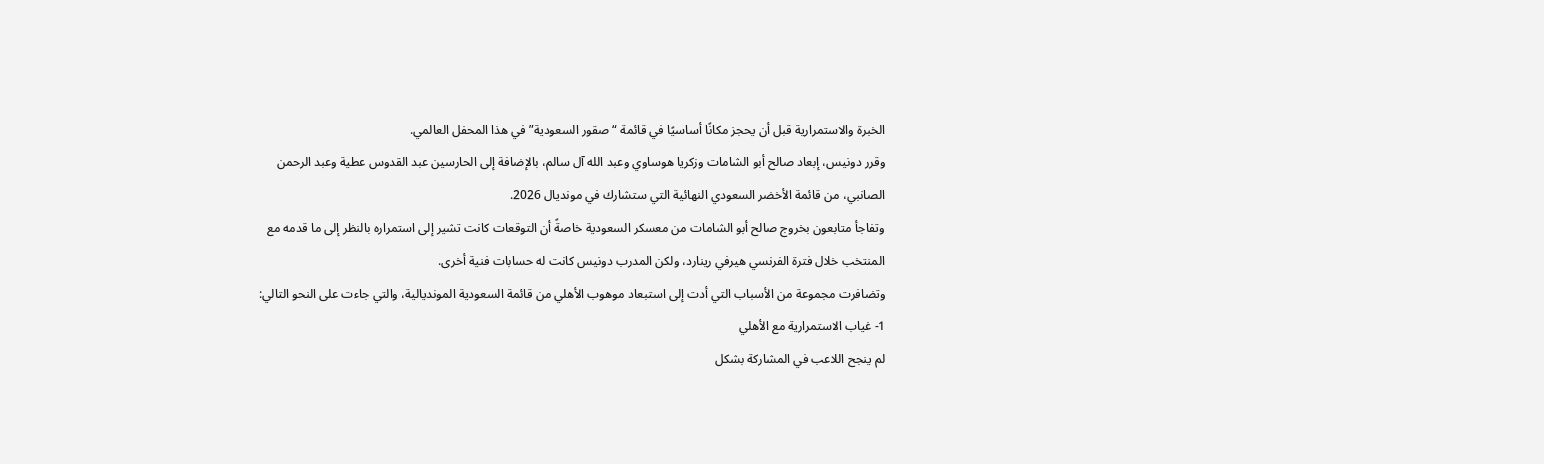الخبرة والاستمرارية قبل أن يحجز مكانًا أساسيًا في قائمة “صقور السعودية” في هذا المحفل العالمي.
وقرر دونيس، إبعاد صالح أبو الشامات وزكريا هوساوي وعبد الله آل سالم، بالإضافة إلى الحارسين عبد القدوس عطية وعبد الرحمن الصانبي، من قائمة الأخضر السعودي النهائية التي ستشارك في مونديال 2026.
وتفاجأ متابعون بخروج صالح أبو الشامات من معسكر السعودية خاصةً أن التوقعات كانت تشير إلى استمراره بالنظر إلى ما قدمه مع المنتخب خلال فترة الفرنسي هيرفي رينارد، ولكن المدرب دونيس كانت له حسابات فنية أخرى.
وتضافرت مجموعة من الأسباب التي أدت إلى استبعاد موهوب الأهلي من قائمة السعودية المونديالية، والتي جاءت على النحو التالي:
1- غياب الاستمرارية مع الأهلي
لم ينجح اللاعب في المشاركة بشكل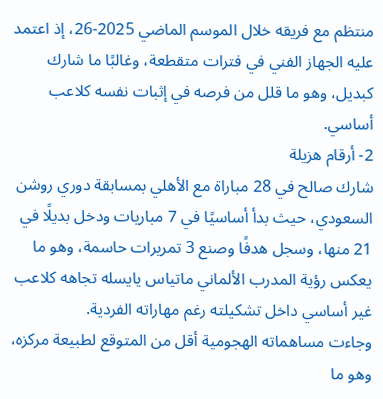منتظم مع فريقه خلال الموسم الماضي 2025-26، إذ اعتمد عليه الجهاز الفني في فترات متقطعة، وغالبًا ما شارك كبديل، وهو ما قلل من فرصه في إثبات نفسه كلاعب أساسي.
2- أرقام هزيلة
شارك صالح في 28 مباراة مع الأهلي بمسابقة دوري روشن السعودي، حيث بدأ أساسيًا في 7 مباريات ودخل بديلًا في 21 منها، وسجل هدفًا وصنع 3 تمريرات حاسمة، وهو ما يعكس رؤية المدرب الألماني ماتياس يايسله تجاهه كلاعب غير أساسي داخل تشكيلته رغم مهاراته الفردية.
وجاءت مساهماته الهجومية أقل من المتوقع لطبيعة مركزه، وهو ما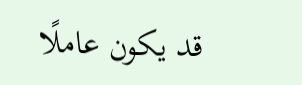قد يكون عاملًا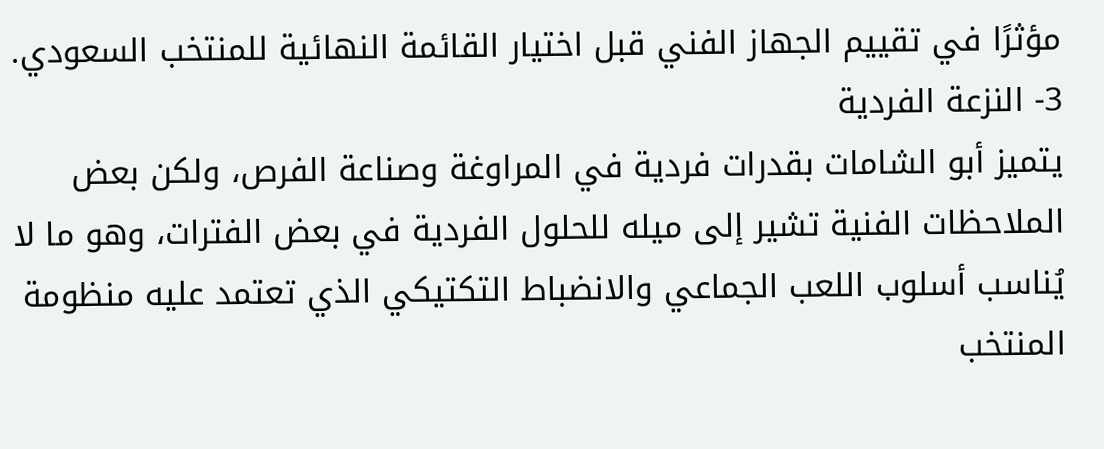مؤثرًا في تقييم الجهاز الفني قبل اختيار القائمة النهائية للمنتخب السعودي.
3- النزعة الفردية
يتميز أبو الشامات بقدرات فردية في المراوغة وصناعة الفرص، ولكن بعض الملاحظات الفنية تشير إلى ميله للحلول الفردية في بعض الفترات، وهو ما لا يُناسب أسلوب اللعب الجماعي والانضباط التكتيكي الذي تعتمد عليه منظومة المنتخب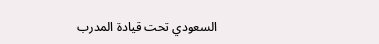السعودي تحت قيادة المدرب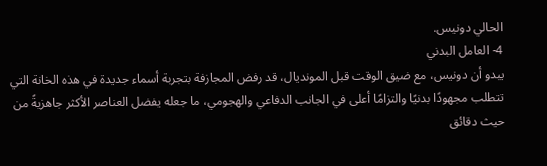الحالي دونيس.
4- العامل البدني
يبدو أن دونيس، مع ضيق الوقت قبل المونديال، قد رفض المجازفة بتجربة أسماء جديدة في هذه الخانة التي تتطلب مجهودًا بدنيًا والتزامًا أعلى في الجانب الدفاعي والهجومي، ما جعله يفضل العناصر الأكثر جاهزيةً من حيث دقائق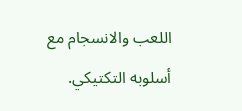اللعب والانسجام مع أسلوبه التكتيكي.